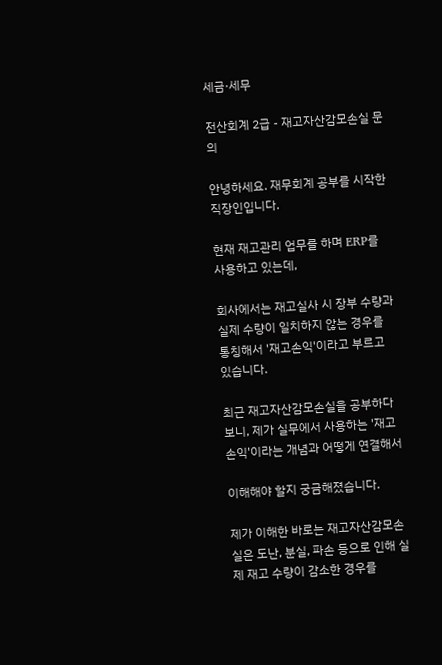세금·세무

전산회계 2급 - 재고자산감모손실 문의

안녕하세요. 재무회계 공부를 시작한 직장인입니다.

현재 재고관리 업무를 하며 ERP를 사용하고 있는데,

회사에서는 재고실사 시 장부 수량과 실제 수량이 일치하지 않는 경우를 통칭해서 '재고손익'이라고 부르고 있습니다.

최근 재고자산감모손실을 공부하다 보니, 제가 실무에서 사용하는 '재고손익'이라는 개념과 어떻게 연결해서

이해해야 할지 궁금해졌습니다.

제가 이해한 바로는 재고자산감모손실은 도난, 분실, 파손 등으로 인해 실제 재고 수량이 감소한 경우를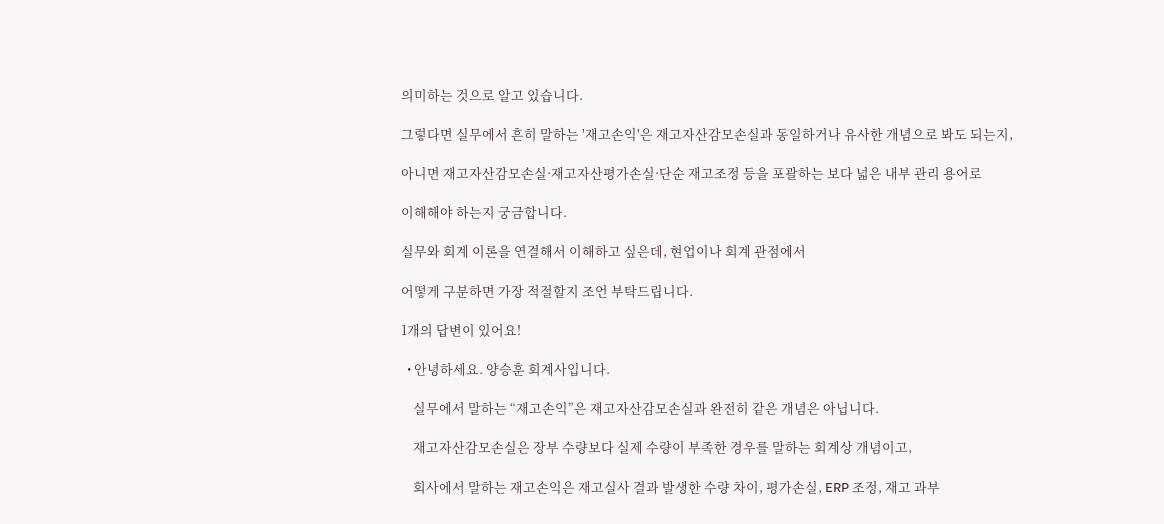의미하는 것으로 알고 있습니다.

그렇다면 실무에서 흔히 말하는 '재고손익'은 재고자산감모손실과 동일하거나 유사한 개념으로 봐도 되는지,

아니면 재고자산감모손실·재고자산평가손실·단순 재고조정 등을 포괄하는 보다 넓은 내부 관리 용어로

이해해야 하는지 궁금합니다.

실무와 회계 이론을 연결해서 이해하고 싶은데, 현업이나 회계 관점에서

어떻게 구분하면 가장 적절할지 조언 부탁드립니다.

1개의 답변이 있어요!

  • 안녕하세요. 양승훈 회계사입니다.

    실무에서 말하는 “재고손익”은 재고자산감모손실과 완전히 같은 개념은 아닙니다.

    재고자산감모손실은 장부 수량보다 실제 수량이 부족한 경우를 말하는 회계상 개념이고,

    회사에서 말하는 재고손익은 재고실사 결과 발생한 수량 차이, 평가손실, ERP 조정, 재고 과부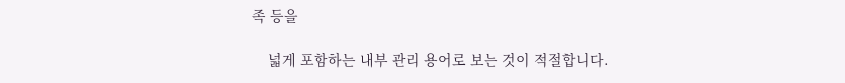족 등을

    넓게 포함하는 내부 관리 용어로 보는 것이 적절합니다.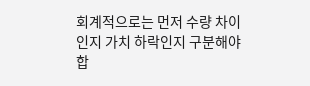회계적으로는 먼저 수량 차이인지 가치 하락인지 구분해야 합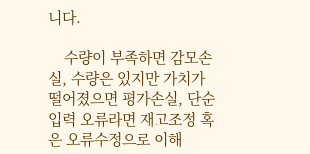니다.

    수량이 부족하면 감모손실, 수량은 있지만 가치가 떨어졌으면 평가손실, 단순 입력 오류라면 재고조정 혹은 오류수정으로 이해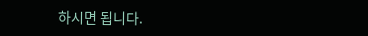하시면 됩니다.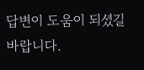답변이 도움이 되셨길 바랍니다.